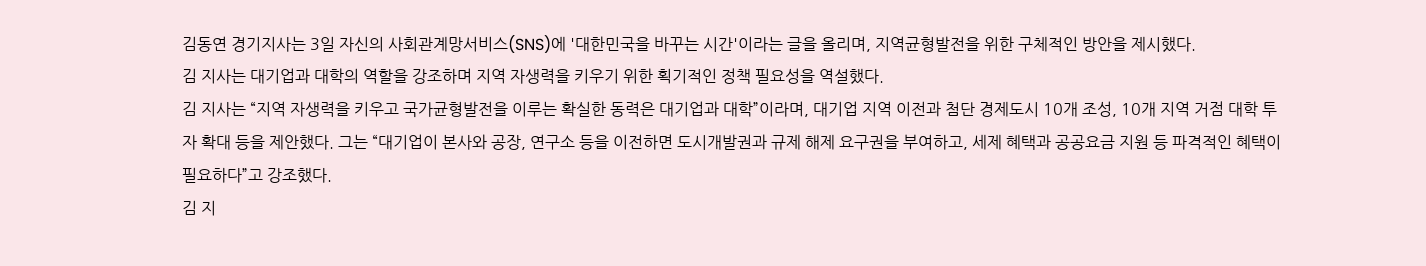김동연 경기지사는 3일 자신의 사회관계망서비스(SNS)에 '대한민국을 바꾸는 시간'이라는 글을 올리며, 지역균형발전을 위한 구체적인 방안을 제시했다.
김 지사는 대기업과 대학의 역할을 강조하며 지역 자생력을 키우기 위한 획기적인 정책 필요성을 역설했다.
김 지사는 “지역 자생력을 키우고 국가균형발전을 이루는 확실한 동력은 대기업과 대학”이라며, 대기업 지역 이전과 첨단 경제도시 10개 조성, 10개 지역 거점 대학 투자 확대 등을 제안했다. 그는 “대기업이 본사와 공장, 연구소 등을 이전하면 도시개발권과 규제 해제 요구권을 부여하고, 세제 혜택과 공공요금 지원 등 파격적인 혜택이 필요하다”고 강조했다.
김 지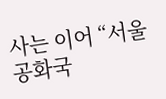사는 이어 “서울공화국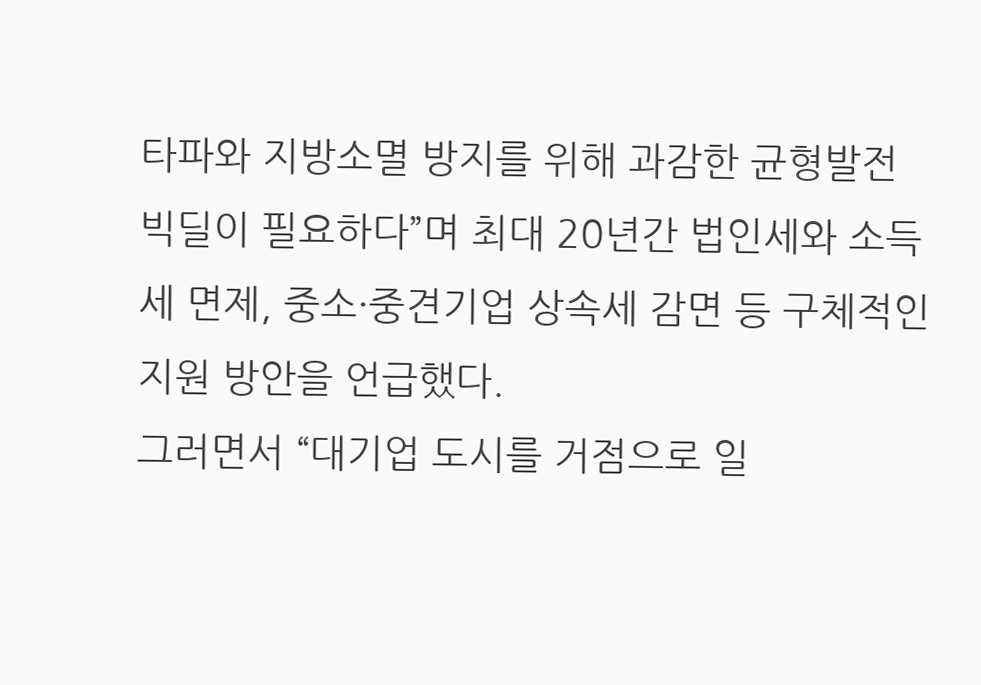타파와 지방소멸 방지를 위해 과감한 균형발전 빅딜이 필요하다”며 최대 20년간 법인세와 소득세 면제, 중소·중견기업 상속세 감면 등 구체적인 지원 방안을 언급했다.
그러면서 “대기업 도시를 거점으로 일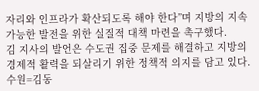자리와 인프라가 확산되도록 해야 한다”며 지방의 지속 가능한 발전을 위한 실질적 대책 마련을 촉구했다.
김 지사의 발언은 수도권 집중 문제를 해결하고 지방의 경제적 활력을 되살리기 위한 정책적 의지를 담고 있다.
수원=김동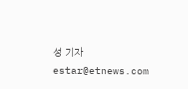성 기자 estar@etnews.com